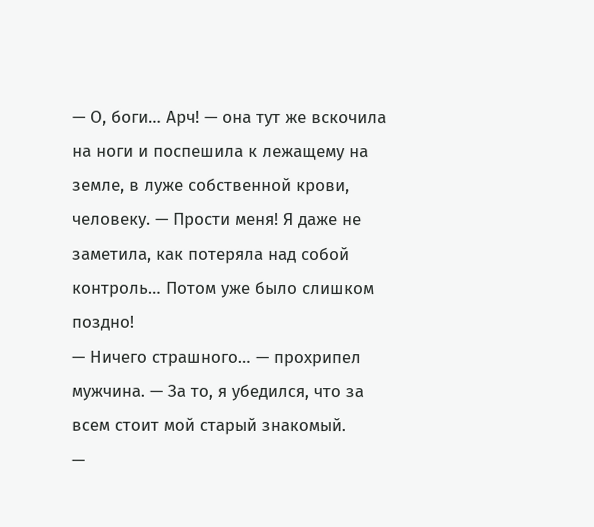— О, боги… Арч! — она тут же вскочила на ноги и поспешила к лежащему на земле, в луже собственной крови, человеку. — Прости меня! Я даже не заметила, как потеряла над собой контроль… Потом уже было слишком поздно!
— Ничего страшного… — прохрипел мужчина. — За то, я убедился, что за всем стоит мой старый знакомый.
—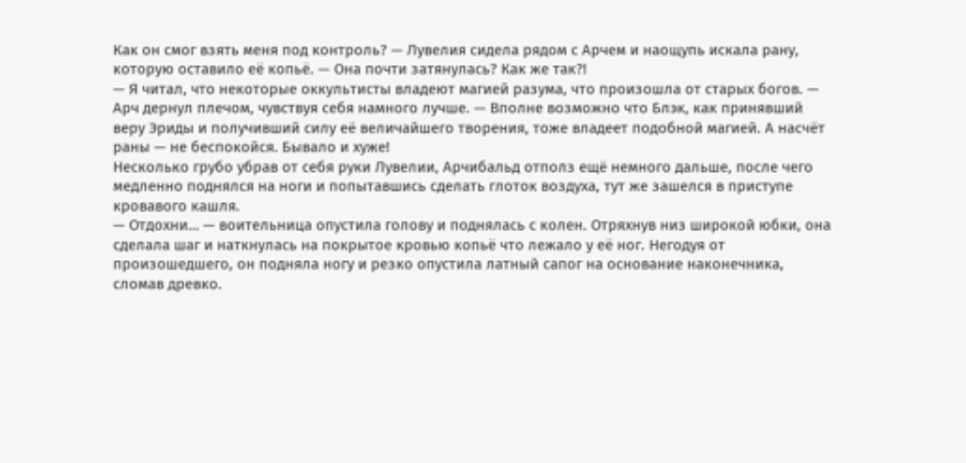Как он смог взять меня под контроль? — Лувелия сидела рядом с Арчем и наощупь искала рану, которую оставило её копьё. — Она почти затянулась? Как же так?!
— Я читал, что некоторые оккультисты владеют магией разума, что произошла от старых богов. — Арч дернул плечом, чувствуя себя намного лучше. — Вполне возможно что Блэк, как принявший веру Эриды и получивший силу её величайшего творения, тоже владеет подобной магией. А насчёт раны — не беспокойся. Бывало и хуже!
Несколько грубо убрав от себя руки Лувелии, Арчибальд отполз ещё немного дальше, после чего медленно поднялся на ноги и попытавшись сделать глоток воздуха, тут же зашелся в приступе кровавого кашля.
— Отдохни… — воительница опустила голову и поднялась с колен. Отряхнув низ широкой юбки, она сделала шаг и наткнулась на покрытое кровью копьё что лежало у её ног. Негодуя от произошедшего, он подняла ногу и резко опустила латный сапог на основание наконечника, сломав древко.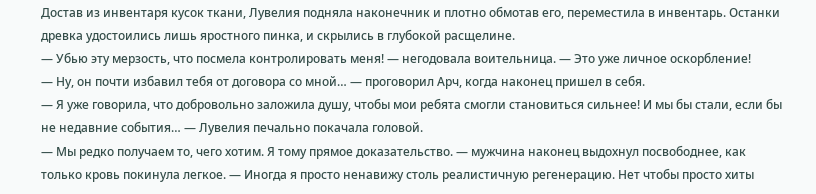Достав из инвентаря кусок ткани, Лувелия подняла наконечник и плотно обмотав его, переместила в инвентарь. Останки древка удостоились лишь яростного пинка, и скрылись в глубокой расщелине.
— Убью эту мерзость, что посмела контролировать меня! — негодовала воительница. — Это уже личное оскорбление!
— Ну, он почти избавил тебя от договора со мной… — проговорил Арч, когда наконец пришел в себя.
— Я уже говорила, что добровольно заложила душу, чтобы мои ребята смогли становиться сильнее! И мы бы стали, если бы не недавние события… — Лувелия печально покачала головой.
— Мы редко получаем то, чего хотим. Я тому прямое доказательство. — мужчина наконец выдохнул посвободнее, как только кровь покинула легкое. — Иногда я просто ненавижу столь реалистичную регенерацию. Нет чтобы просто хиты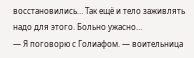восстановились… Так ещё и тело заживлять надо для этого. Больно ужасно…
— Я поговорю с Голиафом. — воительница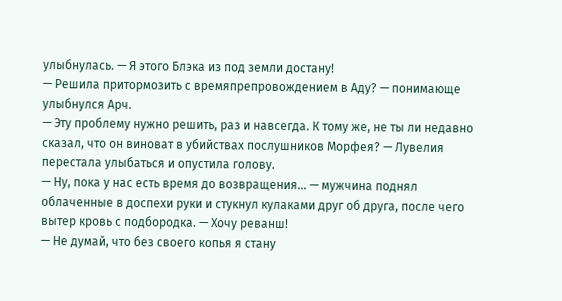улыбнулась. — Я этого Блэка из под земли достану!
— Решила притормозить с времяпрепровождением в Аду? — понимающе улыбнулся Арч.
— Эту проблему нужно решить, раз и навсегда. К тому же, не ты ли недавно сказал, что он виноват в убийствах послушников Морфея? — Лувелия перестала улыбаться и опустила голову.
— Ну, пока у нас есть время до возвращения… — мужчина поднял облаченные в доспехи руки и стукнул кулаками друг об друга, после чего вытер кровь с подбородка. — Хочу реванш!
— Не думай, что без своего копья я стану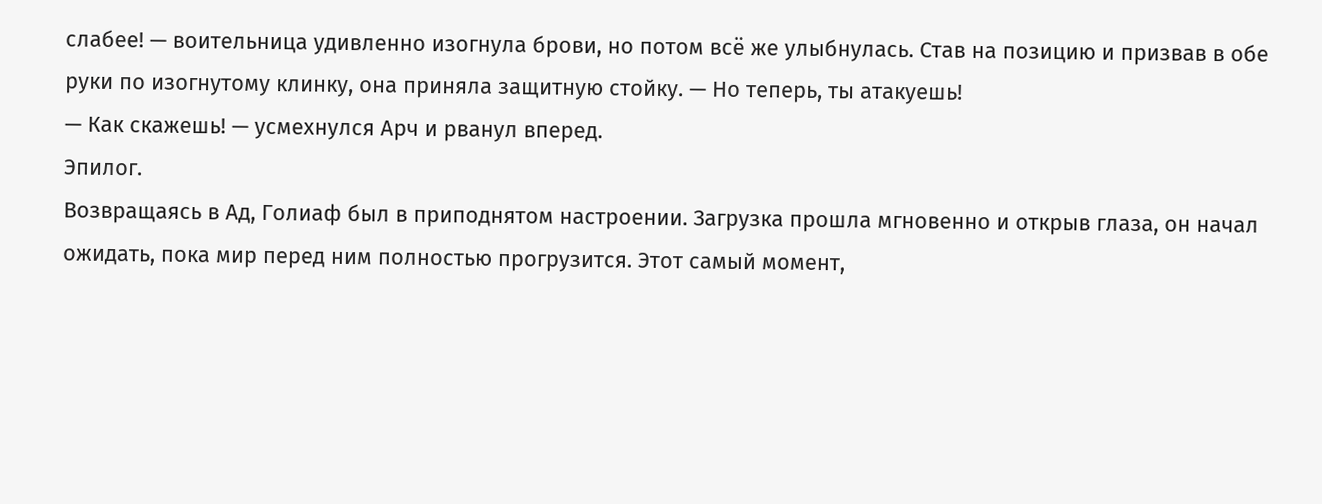слабее! — воительница удивленно изогнула брови, но потом всё же улыбнулась. Став на позицию и призвав в обе руки по изогнутому клинку, она приняла защитную стойку. — Но теперь, ты атакуешь!
— Как скажешь! — усмехнулся Арч и рванул вперед.
Эпилог.
Возвращаясь в Ад, Голиаф был в приподнятом настроении. Загрузка прошла мгновенно и открыв глаза, он начал ожидать, пока мир перед ним полностью прогрузится. Этот самый момент,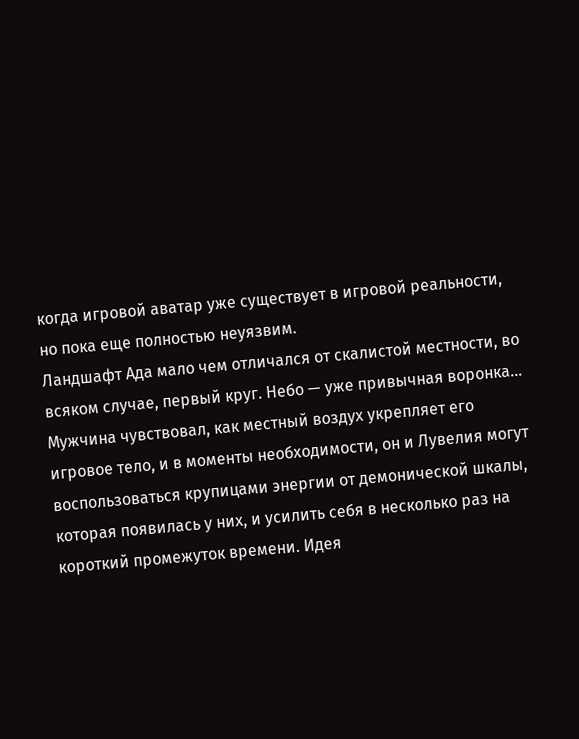когда игровой аватар уже существует в игровой реальности, но пока еще полностью неуязвим.
Ландшафт Ада мало чем отличался от скалистой местности, во всяком случае, первый круг. Небо — уже привычная воронка…
Мужчина чувствовал, как местный воздух укрепляет его игровое тело, и в моменты необходимости, он и Лувелия могут воспользоваться крупицами энергии от демонической шкалы, которая появилась у них, и усилить себя в несколько раз на короткий промежуток времени. Идея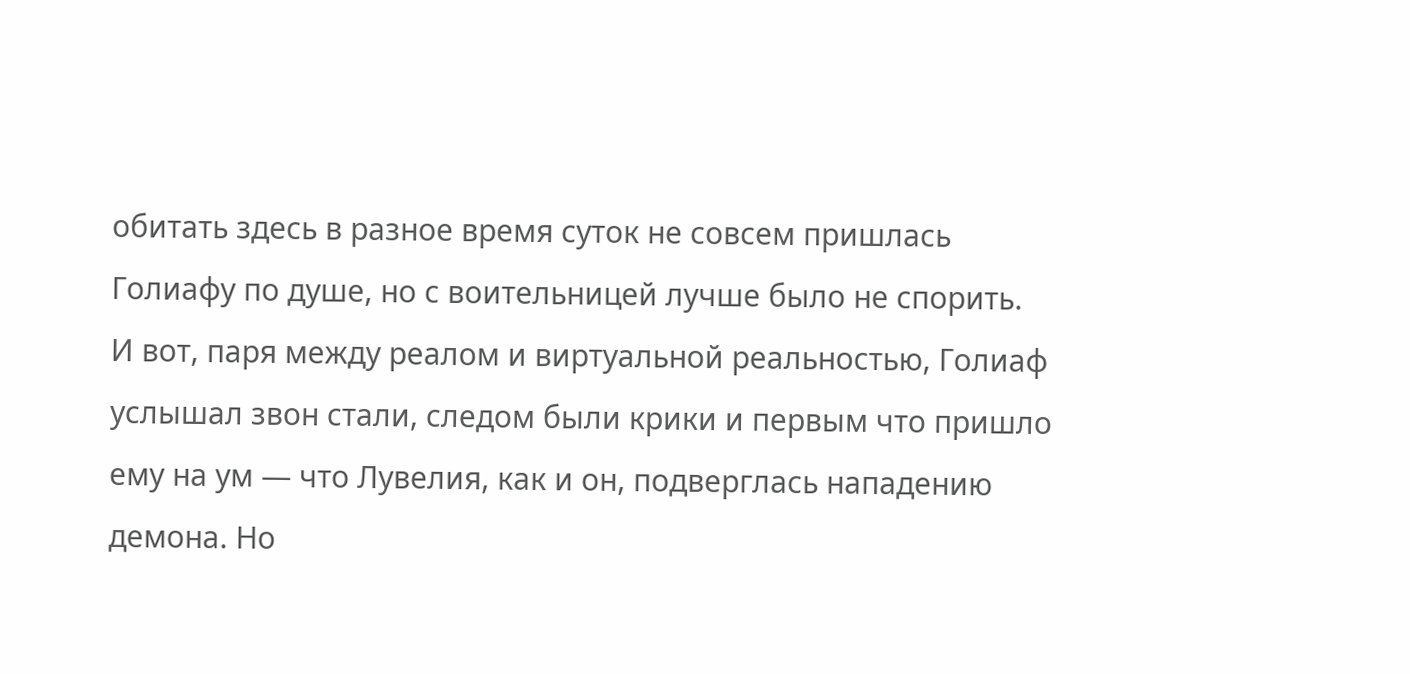обитать здесь в разное время суток не совсем пришлась Голиафу по душе, но с воительницей лучше было не спорить.
И вот, паря между реалом и виртуальной реальностью, Голиаф услышал звон стали, следом были крики и первым что пришло ему на ум — что Лувелия, как и он, подверглась нападению демона. Но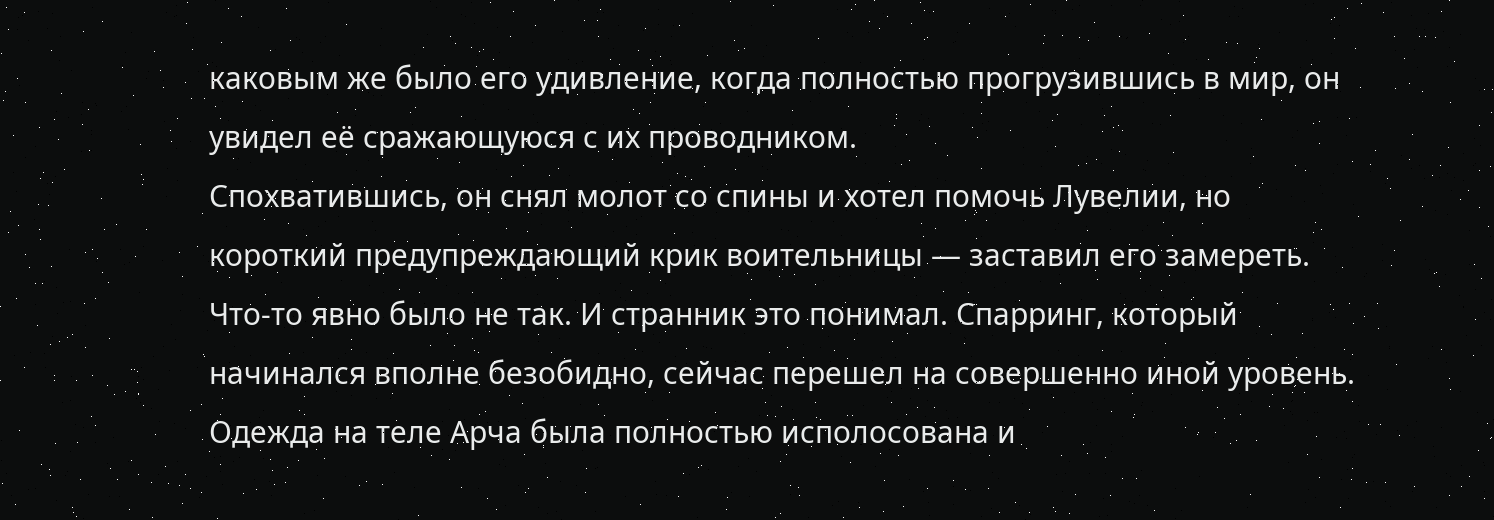каковым же было его удивление, когда полностью прогрузившись в мир, он увидел её сражающуюся с их проводником.
Спохватившись, он снял молот со спины и хотел помочь Лувелии, но короткий предупреждающий крик воительницы — заставил его замереть. Что-то явно было не так. И странник это понимал. Спарринг, который начинался вполне безобидно, сейчас перешел на совершенно иной уровень.
Одежда на теле Арча была полностью исполосована и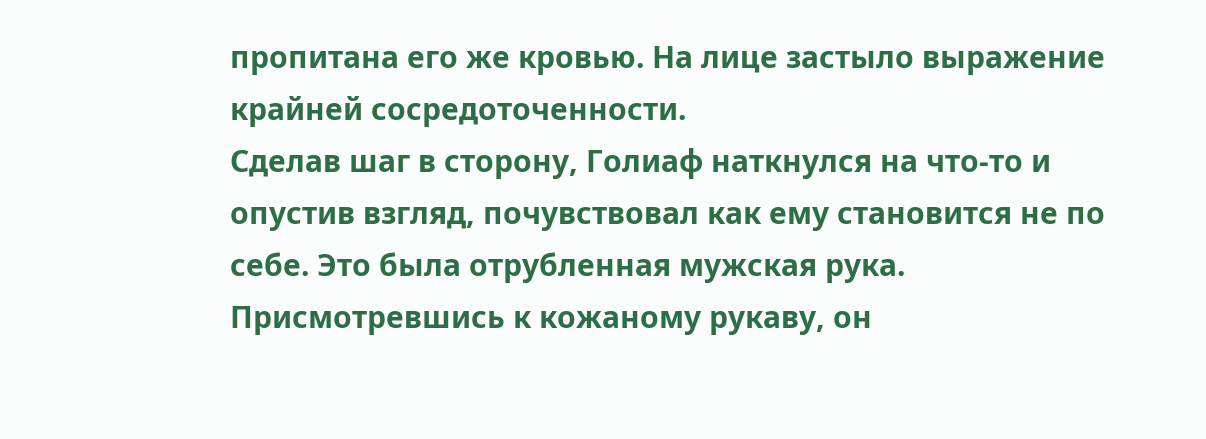пропитана его же кровью. На лице застыло выражение крайней сосредоточенности.
Сделав шаг в сторону, Голиаф наткнулся на что-то и опустив взгляд, почувствовал как ему становится не по себе. Это была отрубленная мужская рука. Присмотревшись к кожаному рукаву, он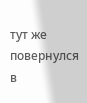тут же повернулся в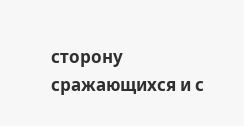сторону сражающихся и с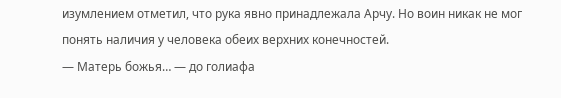изумлением отметил, что рука явно принадлежала Арчу. Но воин никак не мог понять наличия у человека обеих верхних конечностей.
— Матерь божья… — до голиафа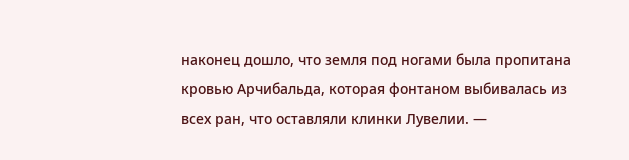наконец дошло, что земля под ногами была пропитана кровью Арчибальда, которая фонтаном выбивалась из всех ран, что оставляли клинки Лувелии. —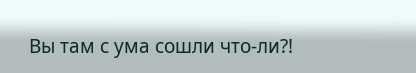Вы там с ума сошли что-ли?!